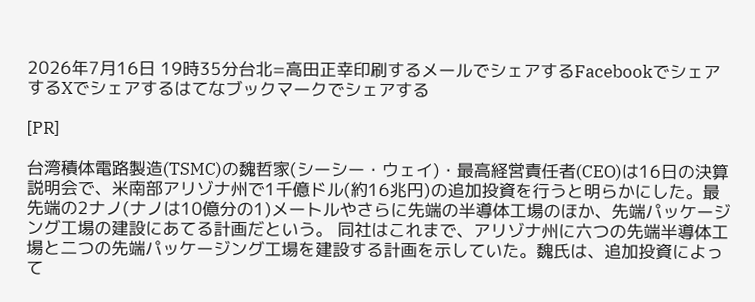2026年7月16日 19時35分台北=高田正幸印刷するメールでシェアするFacebookでシェアするXでシェアするはてなブックマークでシェアする

[PR]

台湾積体電路製造(TSMC)の魏哲家(シーシー・ウェイ)・最高経営責任者(CEO)は16日の決算説明会で、米南部アリゾナ州で1千億ドル(約16兆円)の追加投資を行うと明らかにした。最先端の2ナノ(ナノは10億分の1)メートルやさらに先端の半導体工場のほか、先端パッケージング工場の建設にあてる計画だという。 同社はこれまで、アリゾナ州に六つの先端半導体工場と二つの先端パッケージング工場を建設する計画を示していた。魏氏は、追加投資によって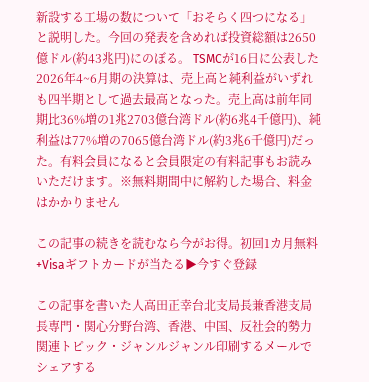新設する工場の数について「おそらく四つになる」と説明した。今回の発表を含めれば投資総額は2650億ドル(約43兆円)にのぼる。 TSMCが16日に公表した2026年4~6月期の決算は、売上高と純利益がいずれも四半期として過去最高となった。売上高は前年同期比36%増の1兆2703億台湾ドル(約6兆4千億円)、純利益は77%増の7065億台湾ドル(約3兆6千億円)だった。有料会員になると会員限定の有料記事もお読みいただけます。※無料期間中に解約した場合、料金はかかりません

この記事の続きを読むなら今がお得。初回1カ月無料+Visaギフトカードが当たる▶今すぐ登録

この記事を書いた人高田正幸台北支局長兼香港支局長専門・関心分野台湾、香港、中国、反社会的勢力関連トピック・ジャンルジャンル印刷するメールでシェアする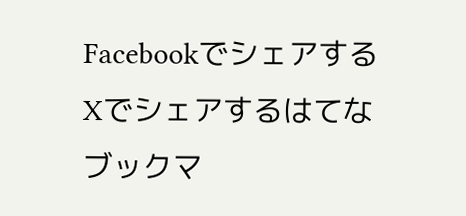FacebookでシェアするXでシェアするはてなブックマ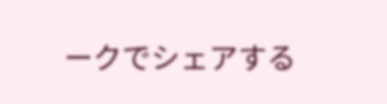ークでシェアする